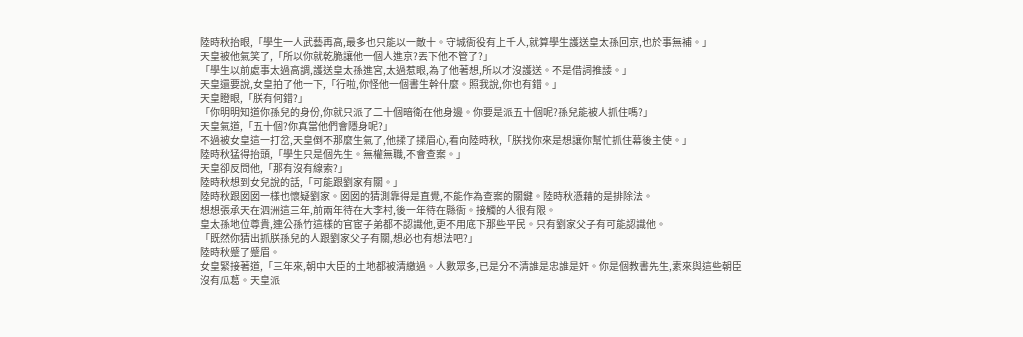陸時秋抬眼,「學生一人武藝再高,最多也只能以一敵十。守城衙役有上千人,就算學生護送皇太孫回京,也於事無補。」
天皇被他氣笑了,「所以你就乾脆讓他一個人進京?丟下他不管了?」
「學生以前處事太過高調,護送皇太孫進宮,太過惹眼,為了他著想,所以才沒護送。不是借詞推諉。」
天皇還要說,女皇拍了他一下,「行啦,你怪他一個書生幹什麼。照我說,你也有錯。」
天皇瞪眼,「朕有何錯?」
「你明明知道你孫兒的身份,你就只派了二十個暗衛在他身邊。你要是派五十個呢?孫兒能被人抓住嗎?」
天皇氣道,「五十個?你真當他們會隱身呢?」
不過被女皇這一打岔,天皇倒不那麼生氣了,他揉了揉眉心,看向陸時秋,「朕找你來是想讓你幫忙抓住幕後主使。」
陸時秋猛得抬頭,「學生只是個先生。無權無職,不會查案。」
天皇卻反問他,「那有沒有線索?」
陸時秋想到女兒說的話,「可能跟劉家有關。」
陸時秋跟囡囡一樣也懷疑劉家。囡囡的猜測靠得是直覺,不能作為查案的關鍵。陸時秋憑藉的是排除法。
想想張承天在泗洲這三年,前兩年待在大李村,後一年待在縣衙。接觸的人很有限。
皇太孫地位尊貴,連公孫竹這樣的官宦子弟都不認識他,更不用底下那些平民。只有劉家父子有可能認識他。
「既然你猜出抓朕孫兒的人跟劉家父子有關,想必也有想法吧?」
陸時秋蹙了蹙眉。
女皇緊接著道,「三年來,朝中大臣的土地都被清繳過。人數眾多,已是分不清誰是忠誰是奸。你是個教書先生,素來與這些朝臣沒有瓜葛。天皇派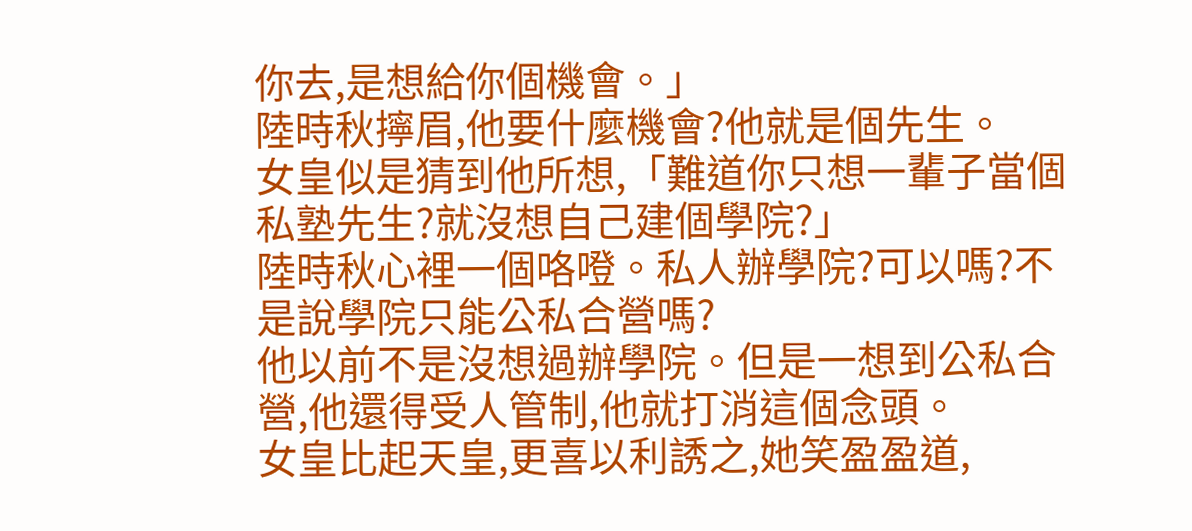你去,是想給你個機會。」
陸時秋擰眉,他要什麼機會?他就是個先生。
女皇似是猜到他所想,「難道你只想一輩子當個私塾先生?就沒想自己建個學院?」
陸時秋心裡一個咯噔。私人辦學院?可以嗎?不是說學院只能公私合營嗎?
他以前不是沒想過辦學院。但是一想到公私合營,他還得受人管制,他就打消這個念頭。
女皇比起天皇,更喜以利誘之,她笑盈盈道,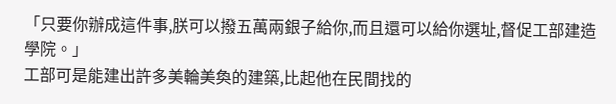「只要你辦成這件事,朕可以撥五萬兩銀子給你,而且還可以給你選址,督促工部建造學院。」
工部可是能建出許多美輪美奐的建築,比起他在民間找的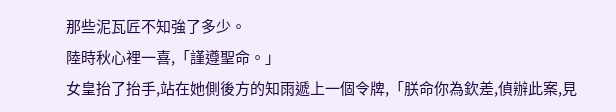那些泥瓦匠不知強了多少。
陸時秋心裡一喜,「謹遵聖命。」
女皇抬了抬手,站在她側後方的知雨遞上一個令牌,「朕命你為欽差,偵辦此案,見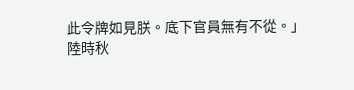此令牌如見朕。底下官員無有不從。」
陸時秋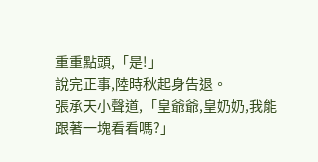重重點頭,「是!」
說完正事,陸時秋起身告退。
張承天小聲道,「皇爺爺,皇奶奶,我能跟著一塊看看嗎?」